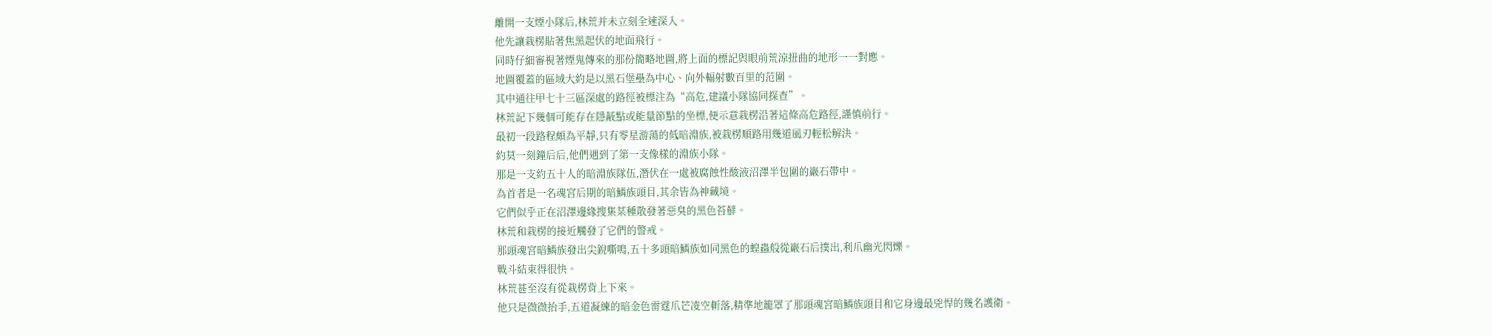離開一支煙小隊后,林荒并未立刻全速深入。
他先讓栽楞貼著焦黑起伏的地面飛行。
同時仔細審視著煙鬼傳來的那份簡略地圖,將上面的標記與眼前荒涼扭曲的地形一一對應。
地圖覆蓋的區域大約是以黑石堡壘為中心、向外輻射數百里的范圍。
其中通往甲七十三區深處的路徑被標注為“高危,建議小隊協同探查”。
林荒記下幾個可能存在隱蔽點或能量節點的坐標,便示意栽楞沿著這條高危路徑,謹慎前行。
最初一段路程頗為平靜,只有零星游蕩的低暗淵族,被栽楞順路用幾道風刃輕松解決。
約莫一刻鐘后后,他們遇到了第一支像樣的淵族小隊。
那是一支約五十人的暗淵族隊伍,潛伏在一處被腐蝕性酸液沼澤半包圍的巖石帶中。
為首者是一名魂宮后期的暗鱗族頭目,其余皆為神藏境。
它們似乎正在沼澤邊緣搜集某種散發著惡臭的黑色苔蘚。
林荒和栽楞的接近觸發了它們的警戒。
那頭魂宮暗鱗族發出尖銳嘶鳴,五十多頭暗鱗族如同黑色的蝗蟲般從巖石后撲出,利爪幽光閃爍。
戰斗結束得很快。
林荒甚至沒有從栽楞背上下來。
他只是微微抬手,五道凝練的暗金色雷霆爪芒凌空斬落,精準地籠罩了那頭魂宮暗鱗族頭目和它身邊最兇悍的幾名護衛。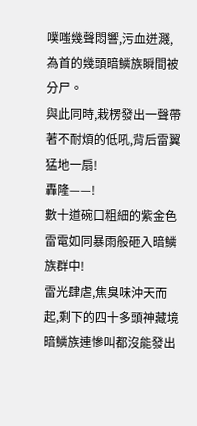噗嗤幾聲悶響,污血迸濺,為首的幾頭暗鱗族瞬間被分尸。
與此同時,栽楞發出一聲帶著不耐煩的低吼,背后雷翼猛地一扇!
轟隆——!
數十道碗口粗細的紫金色雷電如同暴雨般砸入暗鱗族群中!
雷光肆虐,焦臭味沖天而起,剩下的四十多頭神藏境暗鱗族連慘叫都沒能發出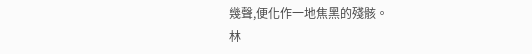幾聲,便化作一地焦黑的殘骸。
林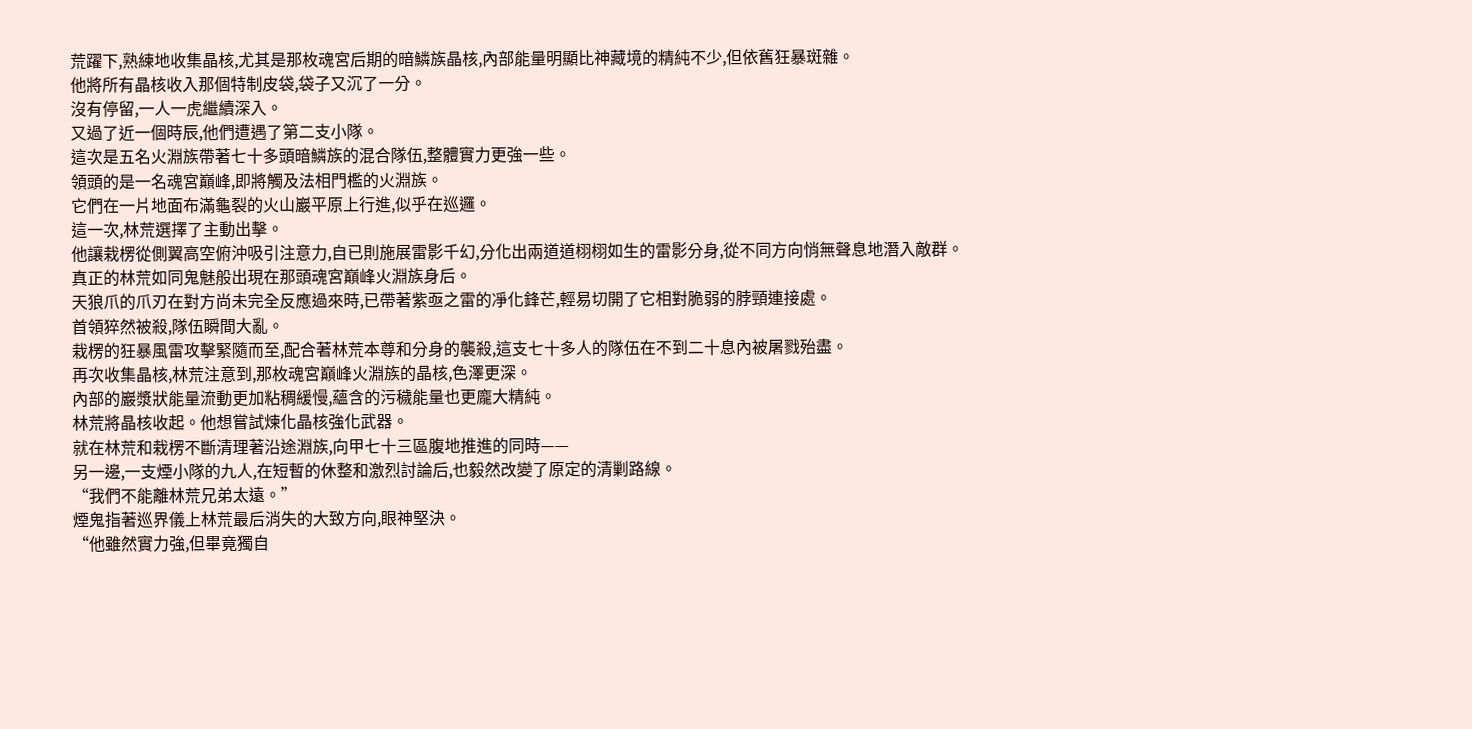荒躍下,熟練地收集晶核,尤其是那枚魂宮后期的暗鱗族晶核,內部能量明顯比神藏境的精純不少,但依舊狂暴斑雜。
他將所有晶核收入那個特制皮袋,袋子又沉了一分。
沒有停留,一人一虎繼續深入。
又過了近一個時辰,他們遭遇了第二支小隊。
這次是五名火淵族帶著七十多頭暗鱗族的混合隊伍,整體實力更強一些。
領頭的是一名魂宮巔峰,即將觸及法相門檻的火淵族。
它們在一片地面布滿龜裂的火山巖平原上行進,似乎在巡邏。
這一次,林荒選擇了主動出擊。
他讓栽楞從側翼高空俯沖吸引注意力,自已則施展雷影千幻,分化出兩道道栩栩如生的雷影分身,從不同方向悄無聲息地潛入敵群。
真正的林荒如同鬼魅般出現在那頭魂宮巔峰火淵族身后。
天狼爪的爪刃在對方尚未完全反應過來時,已帶著紫亟之雷的凈化鋒芒,輕易切開了它相對脆弱的脖頸連接處。
首領猝然被殺,隊伍瞬間大亂。
栽楞的狂暴風雷攻擊緊隨而至,配合著林荒本尊和分身的襲殺,這支七十多人的隊伍在不到二十息內被屠戮殆盡。
再次收集晶核,林荒注意到,那枚魂宮巔峰火淵族的晶核,色澤更深。
內部的巖漿狀能量流動更加粘稠緩慢,蘊含的污穢能量也更龐大精純。
林荒將晶核收起。他想嘗試煉化晶核強化武器。
就在林荒和栽楞不斷清理著沿途淵族,向甲七十三區腹地推進的同時——
另一邊,一支煙小隊的九人,在短暫的休整和激烈討論后,也毅然改變了原定的清剿路線。
“我們不能離林荒兄弟太遠。”
煙鬼指著巡界儀上林荒最后消失的大致方向,眼神堅決。
“他雖然實力強,但畢竟獨自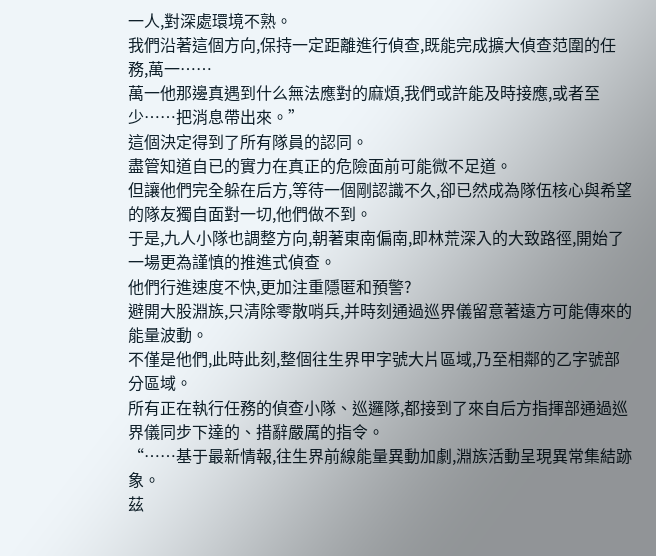一人,對深處環境不熟。
我們沿著這個方向,保持一定距離進行偵查,既能完成擴大偵查范圍的任務,萬一……
萬一他那邊真遇到什么無法應對的麻煩,我們或許能及時接應,或者至少……把消息帶出來。”
這個決定得到了所有隊員的認同。
盡管知道自已的實力在真正的危險面前可能微不足道。
但讓他們完全躲在后方,等待一個剛認識不久,卻已然成為隊伍核心與希望的隊友獨自面對一切,他們做不到。
于是,九人小隊也調整方向,朝著東南偏南,即林荒深入的大致路徑,開始了一場更為謹慎的推進式偵查。
他們行進速度不快,更加注重隱匿和預警?
避開大股淵族,只清除零散哨兵,并時刻通過巡界儀留意著遠方可能傳來的能量波動。
不僅是他們,此時此刻,整個往生界甲字號大片區域,乃至相鄰的乙字號部分區域。
所有正在執行任務的偵查小隊、巡邏隊,都接到了來自后方指揮部通過巡界儀同步下達的、措辭嚴厲的指令。
“……基于最新情報,往生界前線能量異動加劇,淵族活動呈現異常集結跡象。
茲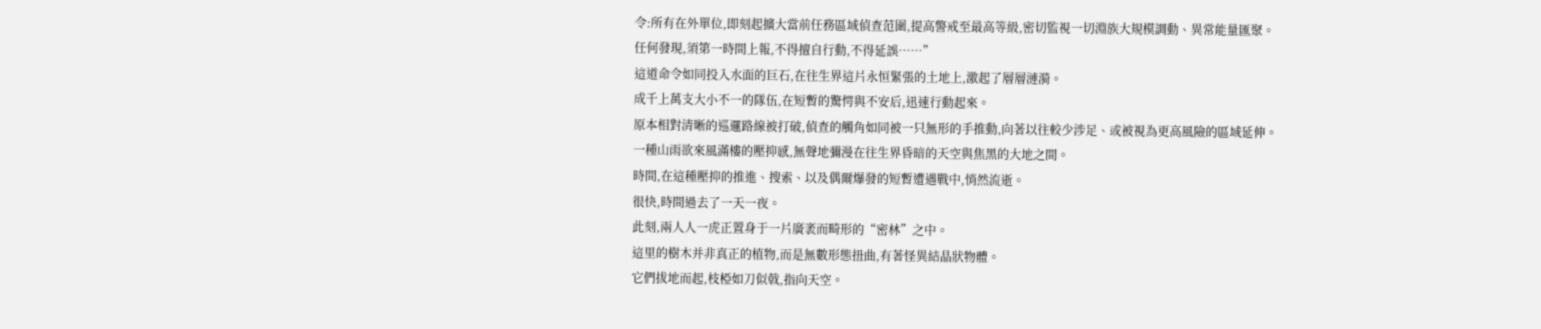令:所有在外單位,即刻起擴大當前任務區域偵查范圍,提高警戒至最高等級,密切監視一切淵族大規模調動、異常能量匯聚。
任何發現,須第一時間上報,不得擅自行動,不得延誤……”
這道命令如同投入水面的巨石,在往生界這片永恒緊張的土地上,激起了層層漣漪。
成千上萬支大小不一的隊伍,在短暫的驚愕與不安后,迅速行動起來。
原本相對清晰的巡邏路線被打破,偵查的觸角如同被一只無形的手推動,向著以往較少涉足、或被視為更高風險的區域延伸。
一種山雨欲來風滿樓的壓抑感,無聲地彌漫在往生界昏暗的天空與焦黑的大地之間。
時間,在這種壓抑的推進、搜索、以及偶爾爆發的短暫遭遇戰中,悄然流逝。
很快,時間過去了一天一夜。
此刻,兩人人一虎正置身于一片廣袤而畸形的“密林”之中。
這里的樹木并非真正的植物,而是無數形態扭曲,有著怪異結晶狀物體。
它們拔地而起,枝椏如刀似戟,指向天空。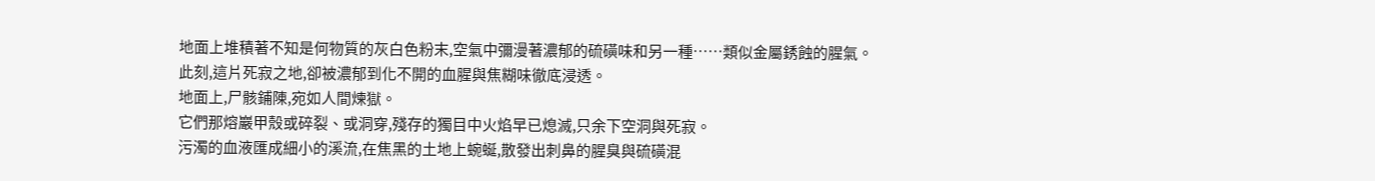地面上堆積著不知是何物質的灰白色粉末,空氣中彌漫著濃郁的硫磺味和另一種……類似金屬銹蝕的腥氣。
此刻,這片死寂之地,卻被濃郁到化不開的血腥與焦糊味徹底浸透。
地面上,尸骸鋪陳,宛如人間煉獄。
它們那熔巖甲殼或碎裂、或洞穿,殘存的獨目中火焰早已熄滅,只余下空洞與死寂。
污濁的血液匯成細小的溪流,在焦黑的土地上蜿蜒,散發出刺鼻的腥臭與硫磺混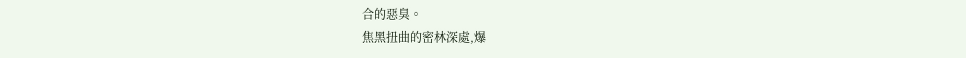合的惡臭。
焦黑扭曲的密林深處,爆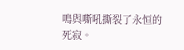鳴與嘶吼撕裂了永恒的死寂。